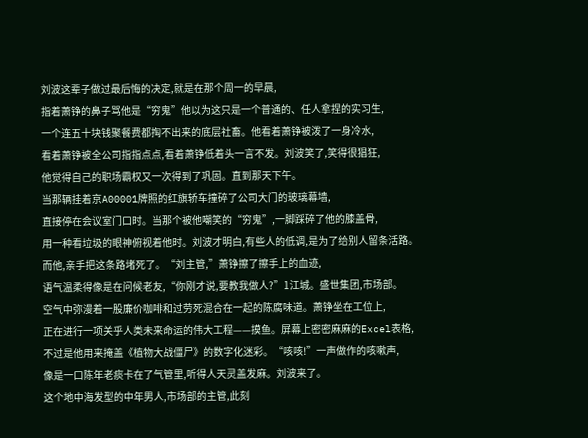刘波这辈子做过最后悔的决定,就是在那个周一的早晨,
指着萧铮的鼻子骂他是“穷鬼”他以为这只是一个普通的、任人拿捏的实习生,
一个连五十块钱聚餐费都掏不出来的底层社畜。他看着萧铮被泼了一身冷水,
看着萧铮被全公司指指点点,看着萧铮低着头一言不发。刘波笑了,笑得很猖狂,
他觉得自己的职场霸权又一次得到了巩固。直到那天下午。
当那辆挂着京A00001牌照的红旗轿车撞碎了公司大门的玻璃幕墙,
直接停在会议室门口时。当那个被他嘲笑的“穷鬼”,一脚踩碎了他的膝盖骨,
用一种看垃圾的眼神俯视着他时。刘波才明白,有些人的低调,是为了给别人留条活路。
而他,亲手把这条路堵死了。“刘主管,”萧铮擦了擦手上的血迹,
语气温柔得像是在问候老友,“你刚才说,要教我做人?”1江城。盛世集团,市场部。
空气中弥漫着一股廉价咖啡和过劳死混合在一起的陈腐味道。萧铮坐在工位上,
正在进行一项关乎人类未来命运的伟大工程——摸鱼。屏幕上密密麻麻的Excel表格,
不过是他用来掩盖《植物大战僵尸》的数字化迷彩。“咳咳!”一声做作的咳嗽声,
像是一口陈年老痰卡在了气管里,听得人天灵盖发麻。刘波来了。
这个地中海发型的中年男人,市场部的主管,此刻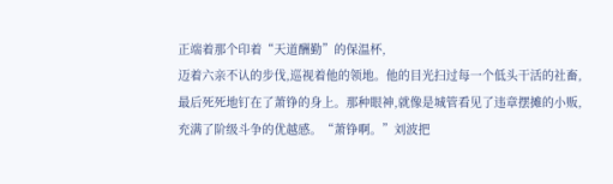正端着那个印着“天道酬勤”的保温杯,
迈着六亲不认的步伐,巡视着他的领地。他的目光扫过每一个低头干活的社畜,
最后死死地钉在了萧铮的身上。那种眼神,就像是城管看见了违章摆摊的小贩,
充满了阶级斗争的优越感。“萧铮啊。”刘波把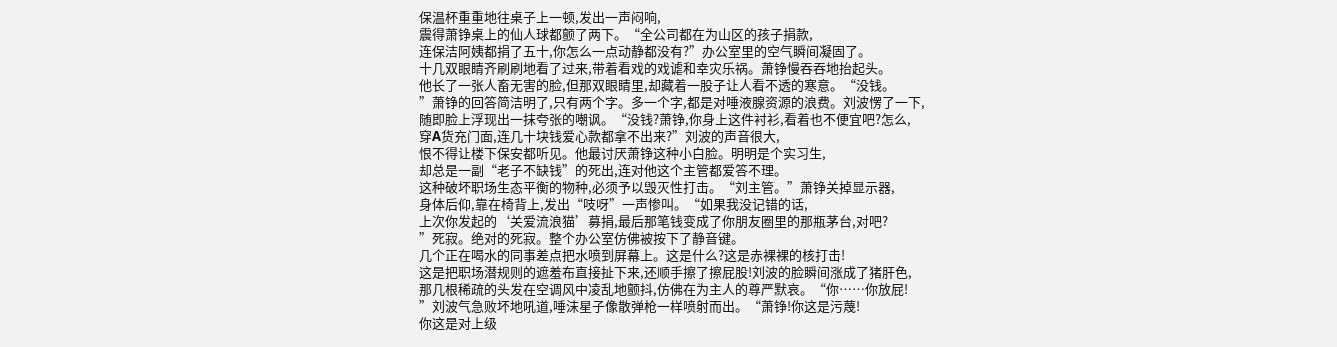保温杯重重地往桌子上一顿,发出一声闷响,
震得萧铮桌上的仙人球都颤了两下。“全公司都在为山区的孩子捐款,
连保洁阿姨都捐了五十,你怎么一点动静都没有?”办公室里的空气瞬间凝固了。
十几双眼睛齐刷刷地看了过来,带着看戏的戏谑和幸灾乐祸。萧铮慢吞吞地抬起头。
他长了一张人畜无害的脸,但那双眼睛里,却藏着一股子让人看不透的寒意。“没钱。
”萧铮的回答简洁明了,只有两个字。多一个字,都是对唾液腺资源的浪费。刘波愣了一下,
随即脸上浮现出一抹夸张的嘲讽。“没钱?萧铮,你身上这件衬衫,看着也不便宜吧?怎么,
穿A货充门面,连几十块钱爱心款都拿不出来?”刘波的声音很大,
恨不得让楼下保安都听见。他最讨厌萧铮这种小白脸。明明是个实习生,
却总是一副“老子不缺钱”的死出,连对他这个主管都爱答不理。
这种破坏职场生态平衡的物种,必须予以毁灭性打击。“刘主管。”萧铮关掉显示器,
身体后仰,靠在椅背上,发出“吱呀”一声惨叫。“如果我没记错的话,
上次你发起的‘关爱流浪猫’募捐,最后那笔钱变成了你朋友圈里的那瓶茅台,对吧?
”死寂。绝对的死寂。整个办公室仿佛被按下了静音键。
几个正在喝水的同事差点把水喷到屏幕上。这是什么?这是赤裸裸的核打击!
这是把职场潜规则的遮羞布直接扯下来,还顺手擦了擦屁股!刘波的脸瞬间涨成了猪肝色,
那几根稀疏的头发在空调风中凌乱地颤抖,仿佛在为主人的尊严默哀。“你……你放屁!
”刘波气急败坏地吼道,唾沫星子像散弹枪一样喷射而出。“萧铮!你这是污蔑!
你这是对上级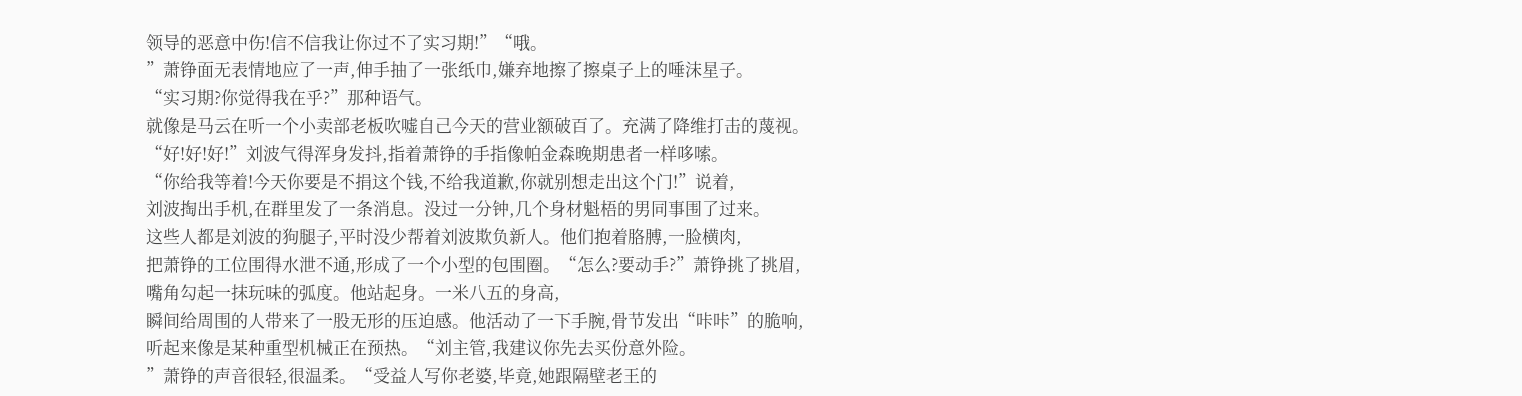领导的恶意中伤!信不信我让你过不了实习期!”“哦。
”萧铮面无表情地应了一声,伸手抽了一张纸巾,嫌弃地擦了擦桌子上的唾沫星子。
“实习期?你觉得我在乎?”那种语气。
就像是马云在听一个小卖部老板吹嘘自己今天的营业额破百了。充满了降维打击的蔑视。
“好!好!好!”刘波气得浑身发抖,指着萧铮的手指像帕金森晚期患者一样哆嗦。
“你给我等着!今天你要是不捐这个钱,不给我道歉,你就别想走出这个门!”说着,
刘波掏出手机,在群里发了一条消息。没过一分钟,几个身材魁梧的男同事围了过来。
这些人都是刘波的狗腿子,平时没少帮着刘波欺负新人。他们抱着胳膊,一脸横肉,
把萧铮的工位围得水泄不通,形成了一个小型的包围圈。“怎么?要动手?”萧铮挑了挑眉,
嘴角勾起一抹玩味的弧度。他站起身。一米八五的身高,
瞬间给周围的人带来了一股无形的压迫感。他活动了一下手腕,骨节发出“咔咔”的脆响,
听起来像是某种重型机械正在预热。“刘主管,我建议你先去买份意外险。
”萧铮的声音很轻,很温柔。“受益人写你老婆,毕竟,她跟隔壁老王的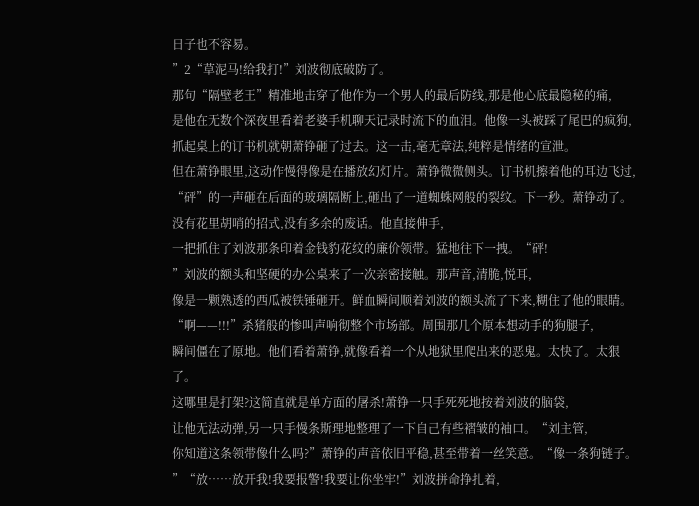日子也不容易。
”2“草泥马!给我打!”刘波彻底破防了。
那句“隔壁老王”精准地击穿了他作为一个男人的最后防线,那是他心底最隐秘的痛,
是他在无数个深夜里看着老婆手机聊天记录时流下的血泪。他像一头被踩了尾巴的疯狗,
抓起桌上的订书机就朝萧铮砸了过去。这一击,毫无章法,纯粹是情绪的宣泄。
但在萧铮眼里,这动作慢得像是在播放幻灯片。萧铮微微侧头。订书机擦着他的耳边飞过,
“砰”的一声砸在后面的玻璃隔断上,砸出了一道蜘蛛网般的裂纹。下一秒。萧铮动了。
没有花里胡哨的招式,没有多余的废话。他直接伸手,
一把抓住了刘波那条印着金钱豹花纹的廉价领带。猛地往下一拽。“砰!
”刘波的额头和坚硬的办公桌来了一次亲密接触。那声音,清脆,悦耳,
像是一颗熟透的西瓜被铁锤砸开。鲜血瞬间顺着刘波的额头流了下来,糊住了他的眼睛。
“啊——!!!”杀猪般的惨叫声响彻整个市场部。周围那几个原本想动手的狗腿子,
瞬间僵在了原地。他们看着萧铮,就像看着一个从地狱里爬出来的恶鬼。太快了。太狠了。
这哪里是打架?这简直就是单方面的屠杀!萧铮一只手死死地按着刘波的脑袋,
让他无法动弹,另一只手慢条斯理地整理了一下自己有些褶皱的袖口。“刘主管,
你知道这条领带像什么吗?”萧铮的声音依旧平稳,甚至带着一丝笑意。“像一条狗链子。
”“放……放开我!我要报警!我要让你坐牢!”刘波拼命挣扎着,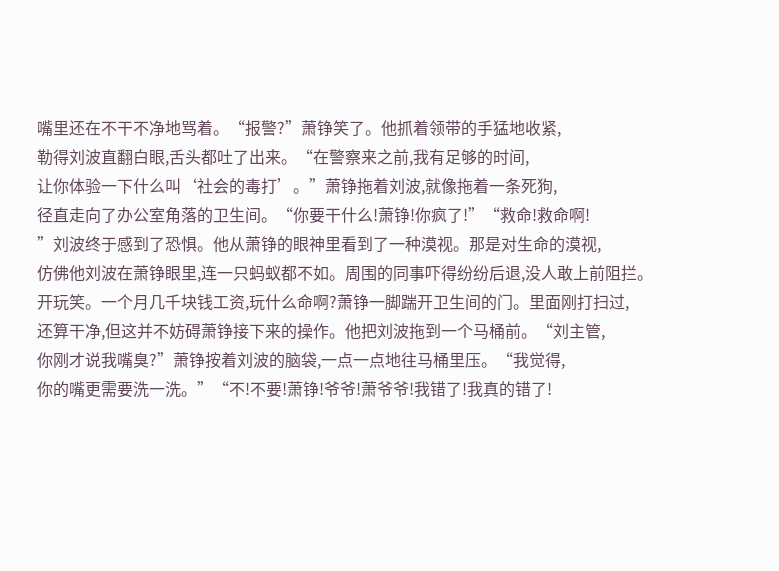嘴里还在不干不净地骂着。“报警?”萧铮笑了。他抓着领带的手猛地收紧,
勒得刘波直翻白眼,舌头都吐了出来。“在警察来之前,我有足够的时间,
让你体验一下什么叫‘社会的毒打’。”萧铮拖着刘波,就像拖着一条死狗,
径直走向了办公室角落的卫生间。“你要干什么!萧铮!你疯了!”“救命!救命啊!
”刘波终于感到了恐惧。他从萧铮的眼神里看到了一种漠视。那是对生命的漠视,
仿佛他刘波在萧铮眼里,连一只蚂蚁都不如。周围的同事吓得纷纷后退,没人敢上前阻拦。
开玩笑。一个月几千块钱工资,玩什么命啊?萧铮一脚踹开卫生间的门。里面刚打扫过,
还算干净,但这并不妨碍萧铮接下来的操作。他把刘波拖到一个马桶前。“刘主管,
你刚才说我嘴臭?”萧铮按着刘波的脑袋,一点一点地往马桶里压。“我觉得,
你的嘴更需要洗一洗。”“不!不要!萧铮!爷爷!萧爷爷!我错了!我真的错了!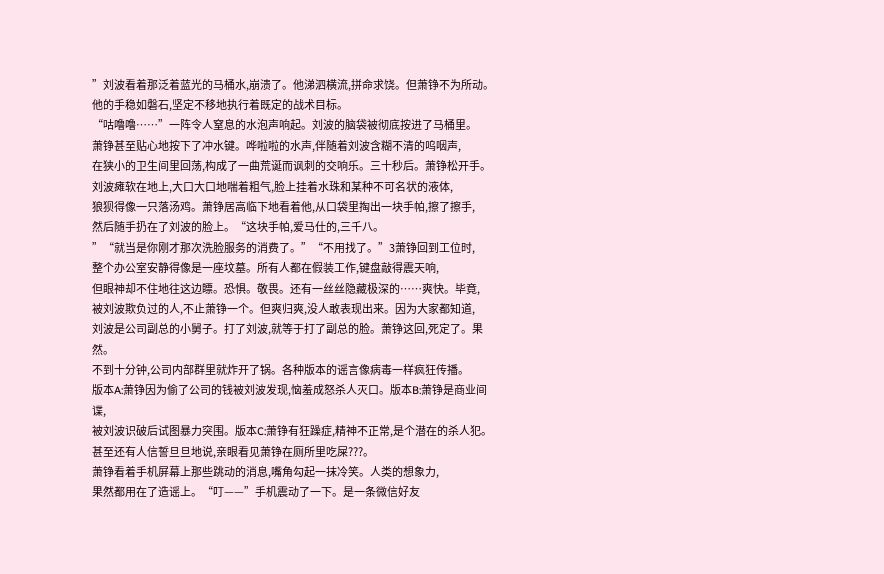”刘波看着那泛着蓝光的马桶水,崩溃了。他涕泗横流,拼命求饶。但萧铮不为所动。
他的手稳如磐石,坚定不移地执行着既定的战术目标。
“咕噜噜……”一阵令人窒息的水泡声响起。刘波的脑袋被彻底按进了马桶里。
萧铮甚至贴心地按下了冲水键。哗啦啦的水声,伴随着刘波含糊不清的呜咽声,
在狭小的卫生间里回荡,构成了一曲荒诞而讽刺的交响乐。三十秒后。萧铮松开手。
刘波瘫软在地上,大口大口地喘着粗气,脸上挂着水珠和某种不可名状的液体,
狼狈得像一只落汤鸡。萧铮居高临下地看着他,从口袋里掏出一块手帕,擦了擦手,
然后随手扔在了刘波的脸上。“这块手帕,爱马仕的,三千八。
”“就当是你刚才那次洗脸服务的消费了。”“不用找了。”3萧铮回到工位时,
整个办公室安静得像是一座坟墓。所有人都在假装工作,键盘敲得震天响,
但眼神却不住地往这边瞟。恐惧。敬畏。还有一丝丝隐藏极深的……爽快。毕竟,
被刘波欺负过的人,不止萧铮一个。但爽归爽,没人敢表现出来。因为大家都知道,
刘波是公司副总的小舅子。打了刘波,就等于打了副总的脸。萧铮这回,死定了。果然。
不到十分钟,公司内部群里就炸开了锅。各种版本的谣言像病毒一样疯狂传播。
版本A:萧铮因为偷了公司的钱被刘波发现,恼羞成怒杀人灭口。版本B:萧铮是商业间谍,
被刘波识破后试图暴力突围。版本C:萧铮有狂躁症,精神不正常,是个潜在的杀人犯。
甚至还有人信誓旦旦地说,亲眼看见萧铮在厕所里吃屎???。
萧铮看着手机屏幕上那些跳动的消息,嘴角勾起一抹冷笑。人类的想象力,
果然都用在了造谣上。“叮——”手机震动了一下。是一条微信好友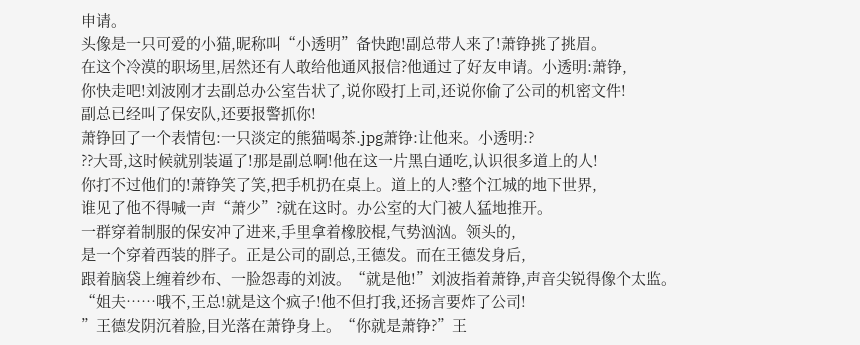申请。
头像是一只可爱的小猫,昵称叫“小透明”备快跑!副总带人来了!萧铮挑了挑眉。
在这个冷漠的职场里,居然还有人敢给他通风报信?他通过了好友申请。小透明:萧铮,
你快走吧!刘波刚才去副总办公室告状了,说你殴打上司,还说你偷了公司的机密文件!
副总已经叫了保安队,还要报警抓你!
萧铮回了一个表情包:一只淡定的熊猫喝茶.jpg萧铮:让他来。小透明:?
??大哥,这时候就别装逼了!那是副总啊!他在这一片黑白通吃,认识很多道上的人!
你打不过他们的!萧铮笑了笑,把手机扔在桌上。道上的人?整个江城的地下世界,
谁见了他不得喊一声“萧少”?就在这时。办公室的大门被人猛地推开。
一群穿着制服的保安冲了进来,手里拿着橡胶棍,气势汹汹。领头的,
是一个穿着西装的胖子。正是公司的副总,王德发。而在王德发身后,
跟着脑袋上缠着纱布、一脸怨毒的刘波。“就是他!”刘波指着萧铮,声音尖锐得像个太监。
“姐夫……哦不,王总!就是这个疯子!他不但打我,还扬言要炸了公司!
”王德发阴沉着脸,目光落在萧铮身上。“你就是萧铮?”王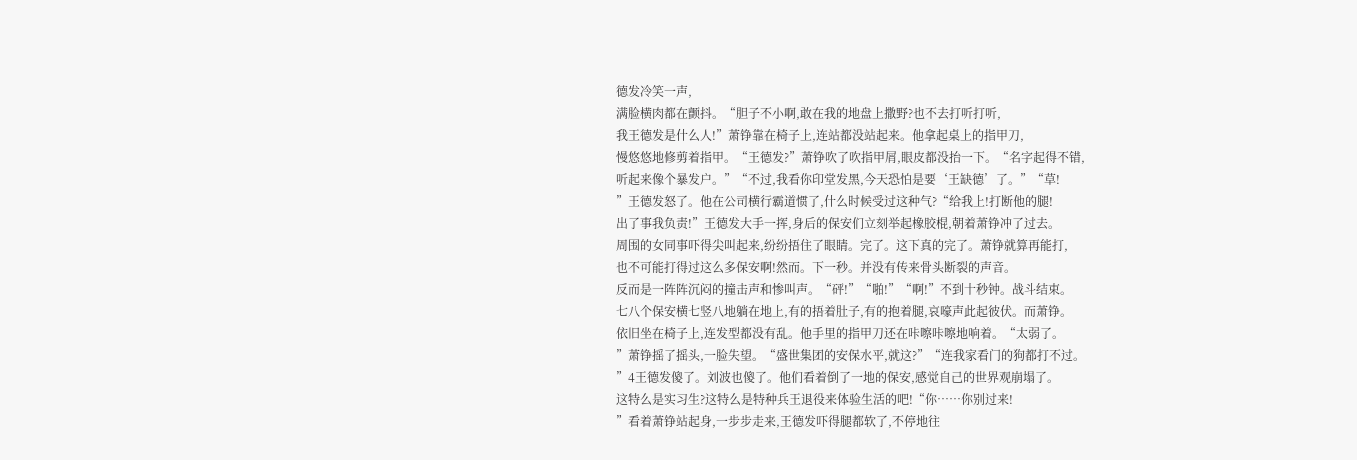德发冷笑一声,
满脸横肉都在颤抖。“胆子不小啊,敢在我的地盘上撒野?也不去打听打听,
我王德发是什么人!”萧铮靠在椅子上,连站都没站起来。他拿起桌上的指甲刀,
慢悠悠地修剪着指甲。“王德发?”萧铮吹了吹指甲屑,眼皮都没抬一下。“名字起得不错,
听起来像个暴发户。”“不过,我看你印堂发黑,今天恐怕是要‘王缺德’了。”“草!
”王德发怒了。他在公司横行霸道惯了,什么时候受过这种气?“给我上!打断他的腿!
出了事我负责!”王德发大手一挥,身后的保安们立刻举起橡胶棍,朝着萧铮冲了过去。
周围的女同事吓得尖叫起来,纷纷捂住了眼睛。完了。这下真的完了。萧铮就算再能打,
也不可能打得过这么多保安啊!然而。下一秒。并没有传来骨头断裂的声音。
反而是一阵阵沉闷的撞击声和惨叫声。“砰!”“啪!”“啊!”不到十秒钟。战斗结束。
七八个保安横七竖八地躺在地上,有的捂着肚子,有的抱着腿,哀嚎声此起彼伏。而萧铮。
依旧坐在椅子上,连发型都没有乱。他手里的指甲刀还在咔嚓咔嚓地响着。“太弱了。
”萧铮摇了摇头,一脸失望。“盛世集团的安保水平,就这?”“连我家看门的狗都打不过。
”4王德发傻了。刘波也傻了。他们看着倒了一地的保安,感觉自己的世界观崩塌了。
这特么是实习生?这特么是特种兵王退役来体验生活的吧!“你……你别过来!
”看着萧铮站起身,一步步走来,王德发吓得腿都软了,不停地往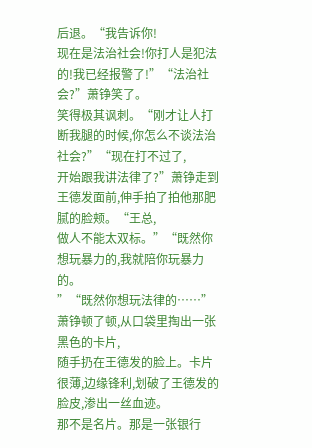后退。“我告诉你!
现在是法治社会!你打人是犯法的!我已经报警了!”“法治社会?”萧铮笑了。
笑得极其讽刺。“刚才让人打断我腿的时候,你怎么不谈法治社会?”“现在打不过了,
开始跟我讲法律了?”萧铮走到王德发面前,伸手拍了拍他那肥腻的脸颊。“王总,
做人不能太双标。”“既然你想玩暴力的,我就陪你玩暴力的。
”“既然你想玩法律的……”萧铮顿了顿,从口袋里掏出一张黑色的卡片,
随手扔在王德发的脸上。卡片很薄,边缘锋利,划破了王德发的脸皮,渗出一丝血迹。
那不是名片。那是一张银行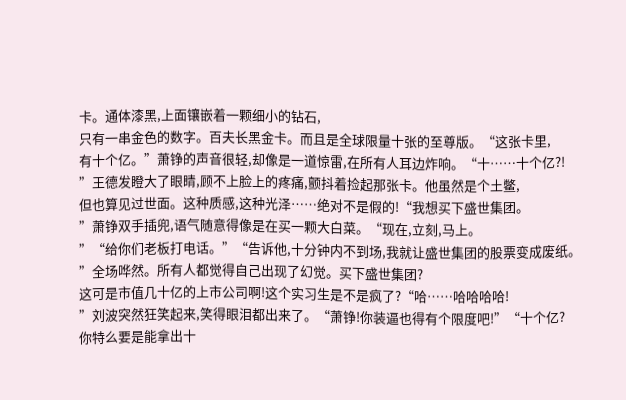卡。通体漆黑,上面镶嵌着一颗细小的钻石,
只有一串金色的数字。百夫长黑金卡。而且是全球限量十张的至尊版。“这张卡里,
有十个亿。”萧铮的声音很轻,却像是一道惊雷,在所有人耳边炸响。“十……十个亿?!
”王德发瞪大了眼睛,顾不上脸上的疼痛,颤抖着捡起那张卡。他虽然是个土鳖,
但也算见过世面。这种质感,这种光泽……绝对不是假的!“我想买下盛世集团。
”萧铮双手插兜,语气随意得像是在买一颗大白菜。“现在,立刻,马上。
”“给你们老板打电话。”“告诉他,十分钟内不到场,我就让盛世集团的股票变成废纸。
”全场哗然。所有人都觉得自己出现了幻觉。买下盛世集团?
这可是市值几十亿的上市公司啊!这个实习生是不是疯了?“哈……哈哈哈哈!
”刘波突然狂笑起来,笑得眼泪都出来了。“萧铮!你装逼也得有个限度吧!”“十个亿?
你特么要是能拿出十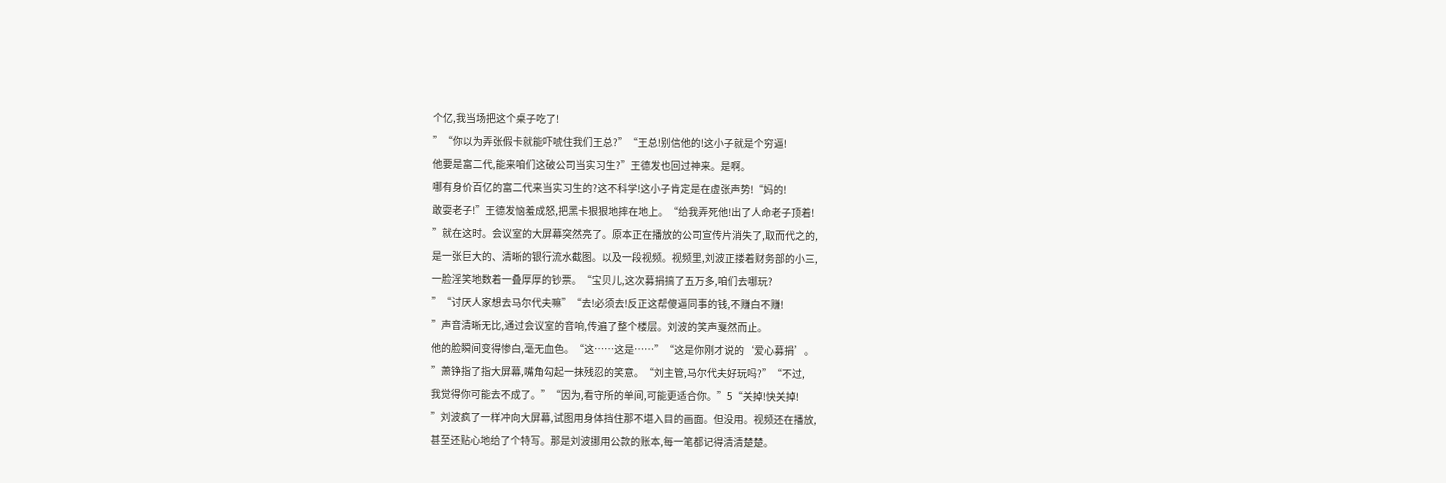个亿,我当场把这个桌子吃了!
”“你以为弄张假卡就能吓唬住我们王总?”“王总!别信他的!这小子就是个穷逼!
他要是富二代,能来咱们这破公司当实习生?”王德发也回过神来。是啊。
哪有身价百亿的富二代来当实习生的?这不科学!这小子肯定是在虚张声势!“妈的!
敢耍老子!”王德发恼羞成怒,把黑卡狠狠地摔在地上。“给我弄死他!出了人命老子顶着!
”就在这时。会议室的大屏幕突然亮了。原本正在播放的公司宣传片消失了,取而代之的,
是一张巨大的、清晰的银行流水截图。以及一段视频。视频里,刘波正搂着财务部的小三,
一脸淫笑地数着一叠厚厚的钞票。“宝贝儿,这次募捐搞了五万多,咱们去哪玩?
”“讨厌人家想去马尔代夫嘛”“去!必须去!反正这帮傻逼同事的钱,不赚白不赚!
”声音清晰无比,通过会议室的音响,传遍了整个楼层。刘波的笑声戛然而止。
他的脸瞬间变得惨白,毫无血色。“这……这是……”“这是你刚才说的‘爱心募捐’。
”萧铮指了指大屏幕,嘴角勾起一抹残忍的笑意。“刘主管,马尔代夫好玩吗?”“不过,
我觉得你可能去不成了。”“因为,看守所的单间,可能更适合你。”5“关掉!快关掉!
”刘波疯了一样冲向大屏幕,试图用身体挡住那不堪入目的画面。但没用。视频还在播放,
甚至还贴心地给了个特写。那是刘波挪用公款的账本,每一笔都记得清清楚楚。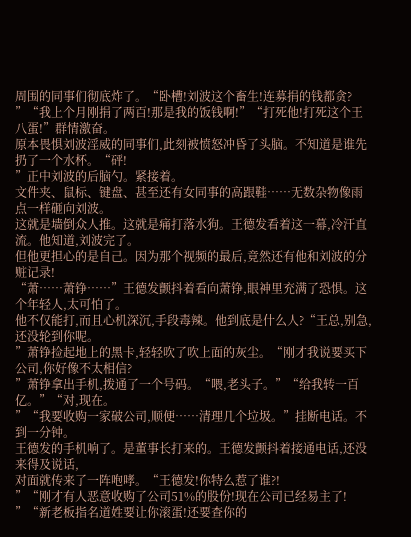周围的同事们彻底炸了。“卧槽!刘波这个畜生!连募捐的钱都贪?
”“我上个月刚捐了两百!那是我的饭钱啊!”“打死他!打死这个王八蛋!”群情激奋。
原本畏惧刘波淫威的同事们,此刻被愤怒冲昏了头脑。不知道是谁先扔了一个水杯。“砰!
”正中刘波的后脑勺。紧接着。
文件夹、鼠标、键盘、甚至还有女同事的高跟鞋……无数杂物像雨点一样砸向刘波。
这就是墙倒众人推。这就是痛打落水狗。王德发看着这一幕,冷汗直流。他知道,刘波完了。
但他更担心的是自己。因为那个视频的最后,竟然还有他和刘波的分赃记录!
“萧……萧铮……”王德发颤抖着看向萧铮,眼神里充满了恐惧。这个年轻人,太可怕了。
他不仅能打,而且心机深沉,手段毒辣。他到底是什么人?“王总,别急,还没轮到你呢。
”萧铮捡起地上的黑卡,轻轻吹了吹上面的灰尘。“刚才我说要买下公司,你好像不太相信?
”萧铮拿出手机,拨通了一个号码。“喂,老头子。”“给我转一百亿。”“对,现在。
”“我要收购一家破公司,顺便……清理几个垃圾。”挂断电话。不到一分钟。
王德发的手机响了。是董事长打来的。王德发颤抖着接通电话,还没来得及说话,
对面就传来了一阵咆哮。“王德发!你特么惹了谁?!
”“刚才有人恶意收购了公司51%的股份!现在公司已经易主了!
”“新老板指名道姓要让你滚蛋!还要查你的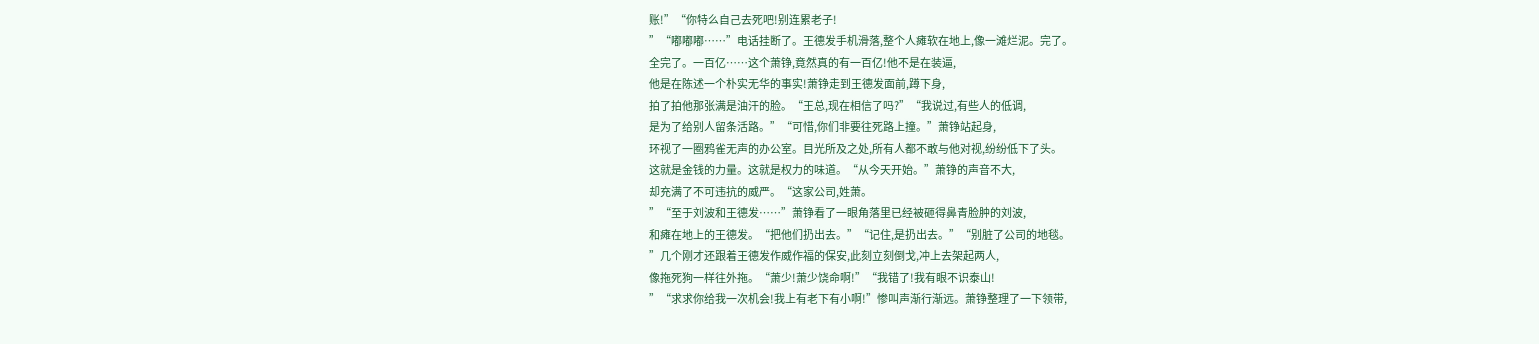账!”“你特么自己去死吧!别连累老子!
”“嘟嘟嘟……”电话挂断了。王德发手机滑落,整个人瘫软在地上,像一滩烂泥。完了。
全完了。一百亿……这个萧铮,竟然真的有一百亿!他不是在装逼,
他是在陈述一个朴实无华的事实!萧铮走到王德发面前,蹲下身,
拍了拍他那张满是油汗的脸。“王总,现在相信了吗?”“我说过,有些人的低调,
是为了给别人留条活路。”“可惜,你们非要往死路上撞。”萧铮站起身,
环视了一圈鸦雀无声的办公室。目光所及之处,所有人都不敢与他对视,纷纷低下了头。
这就是金钱的力量。这就是权力的味道。“从今天开始。”萧铮的声音不大,
却充满了不可违抗的威严。“这家公司,姓萧。
”“至于刘波和王德发……”萧铮看了一眼角落里已经被砸得鼻青脸肿的刘波,
和瘫在地上的王德发。“把他们扔出去。”“记住,是扔出去。”“别脏了公司的地毯。
”几个刚才还跟着王德发作威作福的保安,此刻立刻倒戈,冲上去架起两人,
像拖死狗一样往外拖。“萧少!萧少饶命啊!”“我错了!我有眼不识泰山!
”“求求你给我一次机会!我上有老下有小啊!”惨叫声渐行渐远。萧铮整理了一下领带,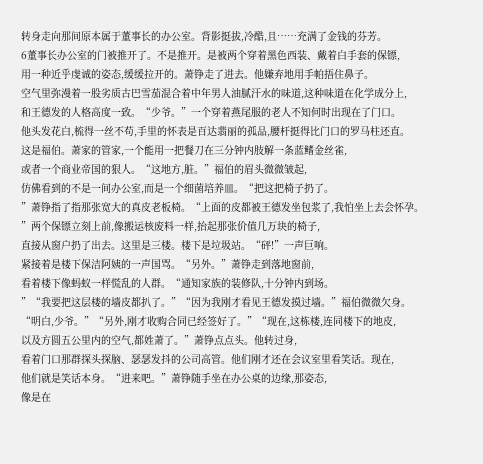转身走向那间原本属于董事长的办公室。背影挺拔,冷酷,且……充满了金钱的芬芳。
6董事长办公室的门被推开了。不是推开。是被两个穿着黑色西装、戴着白手套的保镖,
用一种近乎虔诚的姿态,缓缓拉开的。萧铮走了进去。他嫌弃地用手帕捂住鼻子。
空气里弥漫着一股劣质古巴雪茄混合着中年男人油腻汗水的味道,这种味道在化学成分上,
和王德发的人格高度一致。“少爷。”一个穿着燕尾服的老人不知何时出现在了门口。
他头发花白,梳得一丝不苟,手里的怀表是百达翡丽的孤品,腰杆挺得比门口的罗马柱还直。
这是福伯。萧家的管家,一个能用一把餐刀在三分钟内肢解一条蓝鳍金丝雀,
或者一个商业帝国的狠人。“这地方,脏。”福伯的眉头微微皱起,
仿佛看到的不是一间办公室,而是一个细菌培养皿。“把这把椅子扔了。
”萧铮指了指那张宽大的真皮老板椅。“上面的皮都被王德发坐包浆了,我怕坐上去会怀孕。
”两个保镖立刻上前,像搬运核废料一样,抬起那张价值几万块的椅子,
直接从窗户扔了出去。这里是三楼。楼下是垃圾站。“砰!”一声巨响。
紧接着是楼下保洁阿姨的一声国骂。“另外。”萧铮走到落地窗前,
看着楼下像蚂蚁一样慌乱的人群。“通知家族的装修队,十分钟内到场。
”“我要把这层楼的墙皮都扒了。”“因为我刚才看见王德发摸过墙。”福伯微微欠身。
“明白,少爷。”“另外,刚才收购合同已经签好了。”“现在,这栋楼,连同楼下的地皮,
以及方圆五公里内的空气,都姓萧了。”萧铮点点头。他转过身,
看着门口那群探头探脑、瑟瑟发抖的公司高管。他们刚才还在会议室里看笑话。现在,
他们就是笑话本身。“进来吧。”萧铮随手坐在办公桌的边缘,那姿态,
像是在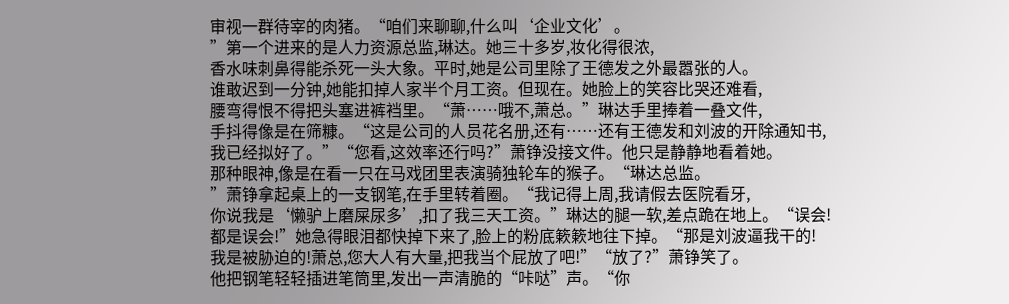审视一群待宰的肉猪。“咱们来聊聊,什么叫‘企业文化’。
”第一个进来的是人力资源总监,琳达。她三十多岁,妆化得很浓,
香水味刺鼻得能杀死一头大象。平时,她是公司里除了王德发之外最嚣张的人。
谁敢迟到一分钟,她能扣掉人家半个月工资。但现在。她脸上的笑容比哭还难看,
腰弯得恨不得把头塞进裤裆里。“萧……哦不,萧总。”琳达手里捧着一叠文件,
手抖得像是在筛糠。“这是公司的人员花名册,还有……还有王德发和刘波的开除通知书,
我已经拟好了。”“您看,这效率还行吗?”萧铮没接文件。他只是静静地看着她。
那种眼神,像是在看一只在马戏团里表演骑独轮车的猴子。“琳达总监。
”萧铮拿起桌上的一支钢笔,在手里转着圈。“我记得上周,我请假去医院看牙,
你说我是‘懒驴上磨屎尿多’,扣了我三天工资。”琳达的腿一软,差点跪在地上。“误会!
都是误会!”她急得眼泪都快掉下来了,脸上的粉底簌簌地往下掉。“那是刘波逼我干的!
我是被胁迫的!萧总,您大人有大量,把我当个屁放了吧!”“放了?”萧铮笑了。
他把钢笔轻轻插进笔筒里,发出一声清脆的“咔哒”声。“你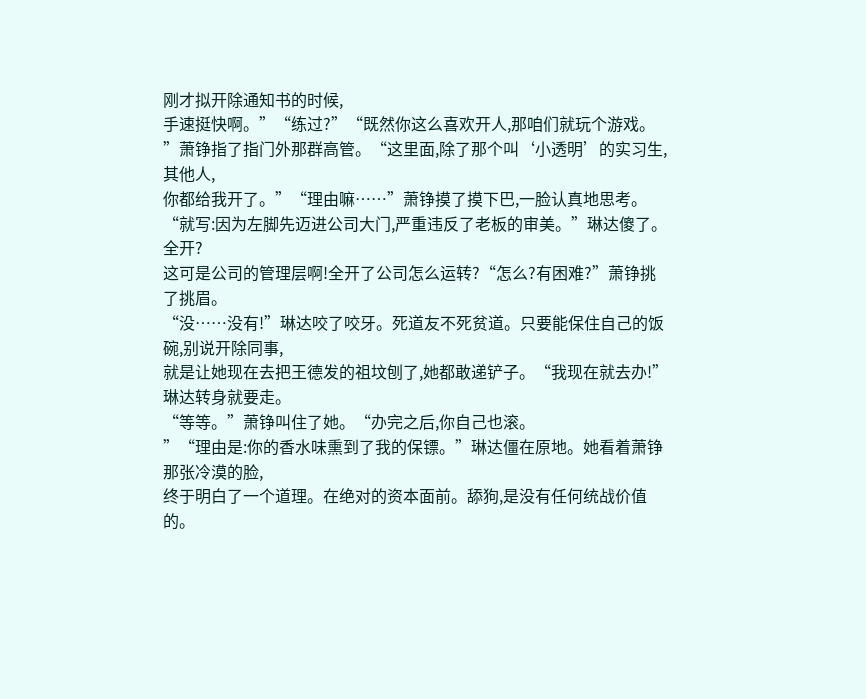刚才拟开除通知书的时候,
手速挺快啊。”“练过?”“既然你这么喜欢开人,那咱们就玩个游戏。
”萧铮指了指门外那群高管。“这里面,除了那个叫‘小透明’的实习生,其他人,
你都给我开了。”“理由嘛……”萧铮摸了摸下巴,一脸认真地思考。
“就写:因为左脚先迈进公司大门,严重违反了老板的审美。”琳达傻了。全开?
这可是公司的管理层啊!全开了公司怎么运转?“怎么?有困难?”萧铮挑了挑眉。
“没……没有!”琳达咬了咬牙。死道友不死贫道。只要能保住自己的饭碗,别说开除同事,
就是让她现在去把王德发的祖坟刨了,她都敢递铲子。“我现在就去办!”琳达转身就要走。
“等等。”萧铮叫住了她。“办完之后,你自己也滚。
”“理由是:你的香水味熏到了我的保镖。”琳达僵在原地。她看着萧铮那张冷漠的脸,
终于明白了一个道理。在绝对的资本面前。舔狗,是没有任何统战价值的。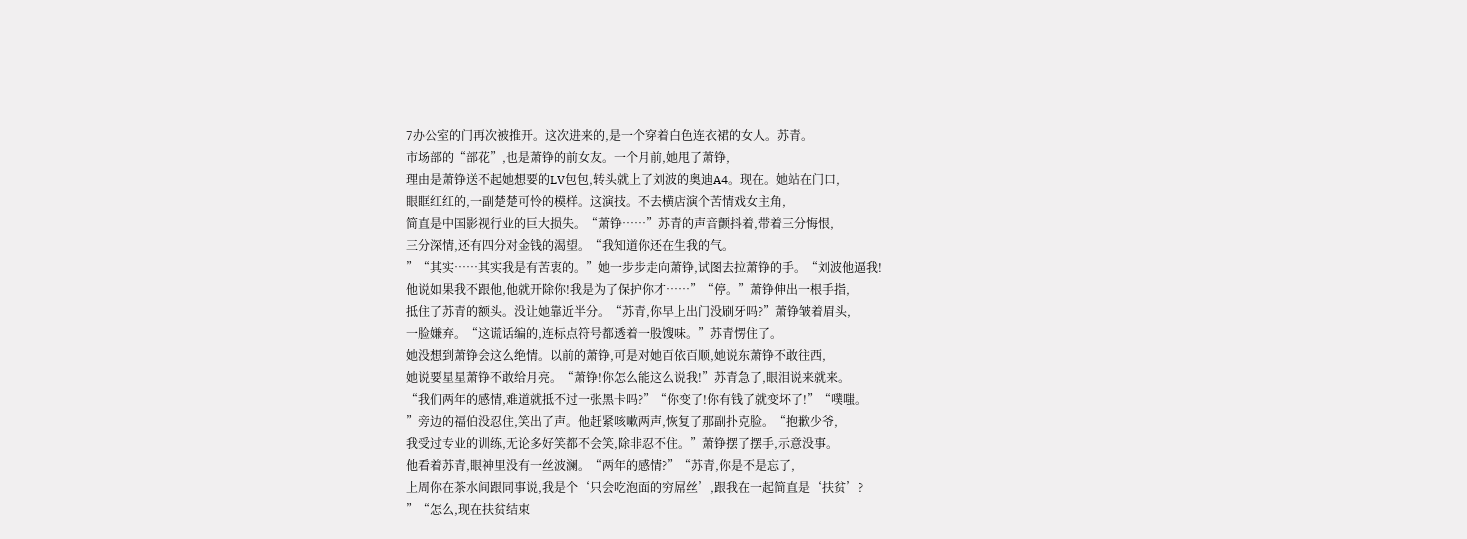7办公室的门再次被推开。这次进来的,是一个穿着白色连衣裙的女人。苏青。
市场部的“部花”,也是萧铮的前女友。一个月前,她甩了萧铮,
理由是萧铮送不起她想要的LV包包,转头就上了刘波的奥迪A4。现在。她站在门口,
眼眶红红的,一副楚楚可怜的模样。这演技。不去横店演个苦情戏女主角,
简直是中国影视行业的巨大损失。“萧铮……”苏青的声音颤抖着,带着三分悔恨,
三分深情,还有四分对金钱的渴望。“我知道你还在生我的气。
”“其实……其实我是有苦衷的。”她一步步走向萧铮,试图去拉萧铮的手。“刘波他逼我!
他说如果我不跟他,他就开除你!我是为了保护你才……”“停。”萧铮伸出一根手指,
抵住了苏青的额头。没让她靠近半分。“苏青,你早上出门没刷牙吗?”萧铮皱着眉头,
一脸嫌弃。“这谎话编的,连标点符号都透着一股馊味。”苏青愣住了。
她没想到萧铮会这么绝情。以前的萧铮,可是对她百依百顺,她说东萧铮不敢往西,
她说要星星萧铮不敢给月亮。“萧铮!你怎么能这么说我!”苏青急了,眼泪说来就来。
“我们两年的感情,难道就抵不过一张黑卡吗?”“你变了!你有钱了就变坏了!”“噗嗤。
”旁边的福伯没忍住,笑出了声。他赶紧咳嗽两声,恢复了那副扑克脸。“抱歉少爷,
我受过专业的训练,无论多好笑都不会笑,除非忍不住。”萧铮摆了摆手,示意没事。
他看着苏青,眼神里没有一丝波澜。“两年的感情?”“苏青,你是不是忘了,
上周你在茶水间跟同事说,我是个‘只会吃泡面的穷屌丝’,跟我在一起简直是‘扶贫’?
”“怎么,现在扶贫结束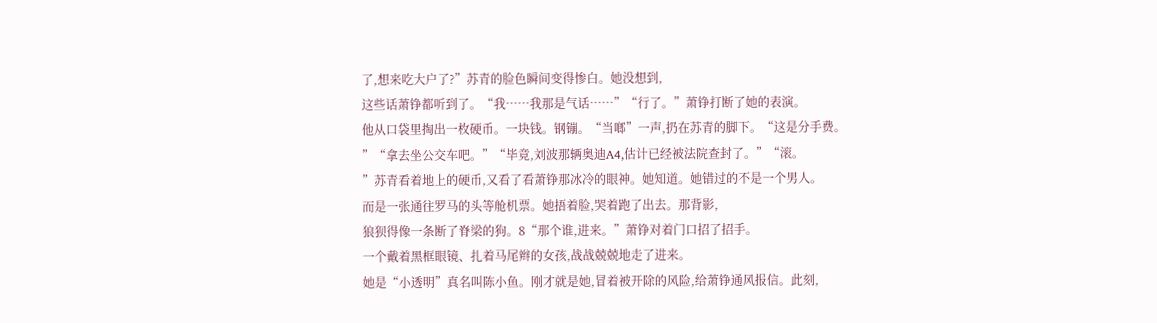了,想来吃大户了?”苏青的脸色瞬间变得惨白。她没想到,
这些话萧铮都听到了。“我……我那是气话……”“行了。”萧铮打断了她的表演。
他从口袋里掏出一枚硬币。一块钱。钢镚。“当啷”一声,扔在苏青的脚下。“这是分手费。
”“拿去坐公交车吧。”“毕竟,刘波那辆奥迪A4,估计已经被法院查封了。”“滚。
”苏青看着地上的硬币,又看了看萧铮那冰冷的眼神。她知道。她错过的不是一个男人。
而是一张通往罗马的头等舱机票。她捂着脸,哭着跑了出去。那背影,
狼狈得像一条断了脊梁的狗。8“那个谁,进来。”萧铮对着门口招了招手。
一个戴着黑框眼镜、扎着马尾辫的女孩,战战兢兢地走了进来。
她是“小透明”真名叫陈小鱼。刚才就是她,冒着被开除的风险,给萧铮通风报信。此刻,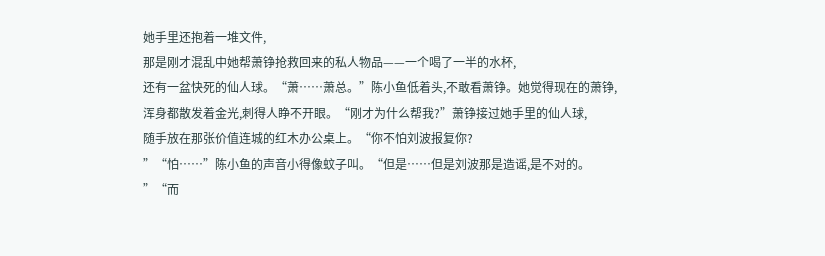她手里还抱着一堆文件,
那是刚才混乱中她帮萧铮抢救回来的私人物品——一个喝了一半的水杯,
还有一盆快死的仙人球。“萧……萧总。”陈小鱼低着头,不敢看萧铮。她觉得现在的萧铮,
浑身都散发着金光,刺得人睁不开眼。“刚才为什么帮我?”萧铮接过她手里的仙人球,
随手放在那张价值连城的红木办公桌上。“你不怕刘波报复你?
”“怕……”陈小鱼的声音小得像蚊子叫。“但是……但是刘波那是造谣,是不对的。
”“而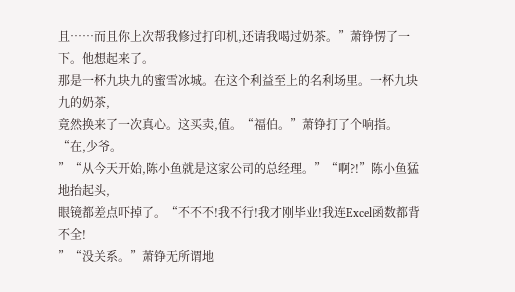且……而且你上次帮我修过打印机,还请我喝过奶茶。”萧铮愣了一下。他想起来了。
那是一杯九块九的蜜雪冰城。在这个利益至上的名利场里。一杯九块九的奶茶,
竟然换来了一次真心。这买卖,值。“福伯。”萧铮打了个响指。“在,少爷。
”“从今天开始,陈小鱼就是这家公司的总经理。”“啊?!”陈小鱼猛地抬起头,
眼镜都差点吓掉了。“不不不!我不行!我才刚毕业!我连Excel函数都背不全!
”“没关系。”萧铮无所谓地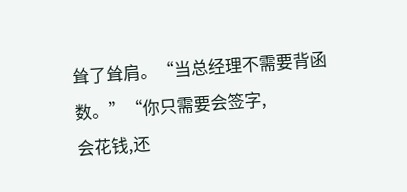耸了耸肩。“当总经理不需要背函数。”“你只需要会签字,
会花钱,还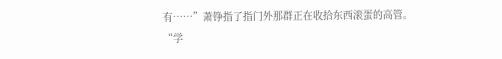有……”萧铮指了指门外那群正在收拾东西滚蛋的高管。
“学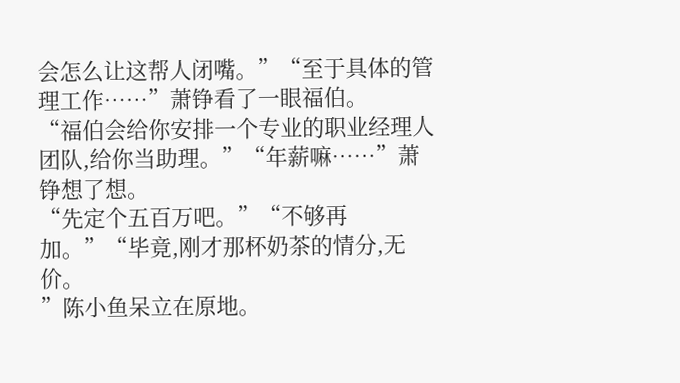会怎么让这帮人闭嘴。”“至于具体的管理工作……”萧铮看了一眼福伯。
“福伯会给你安排一个专业的职业经理人团队,给你当助理。”“年薪嘛……”萧铮想了想。
“先定个五百万吧。”“不够再加。”“毕竟,刚才那杯奶茶的情分,无价。
”陈小鱼呆立在原地。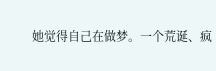她觉得自己在做梦。一个荒诞、疯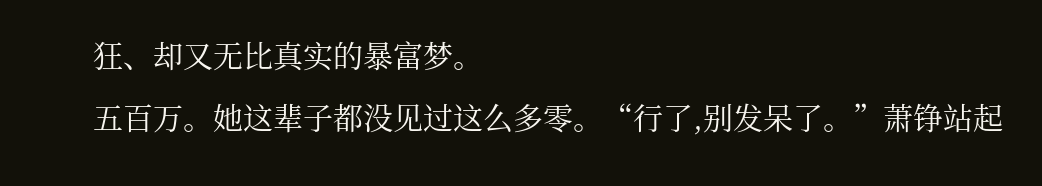狂、却又无比真实的暴富梦。
五百万。她这辈子都没见过这么多零。“行了,别发呆了。”萧铮站起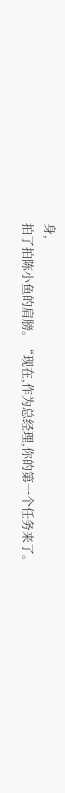身,
拍了拍陈小鱼的肩膀。“现在,作为总经理,你的第一个任务来了。